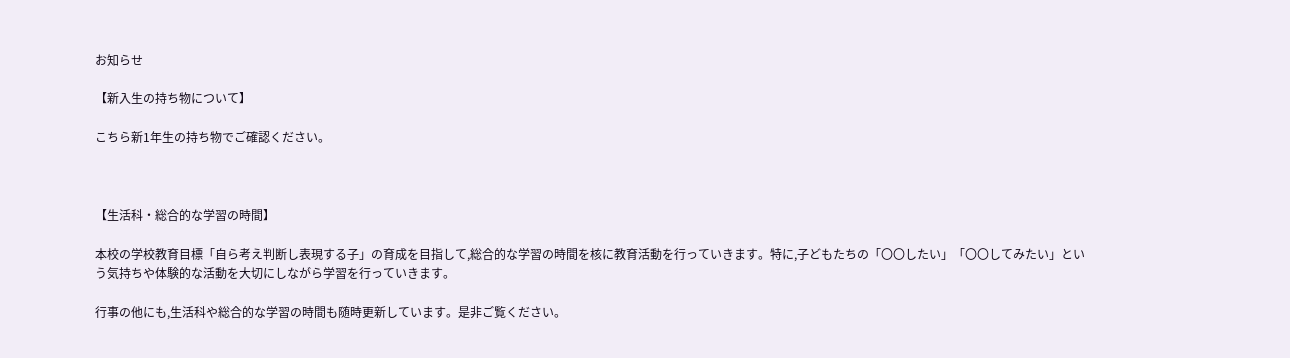お知らせ

【新入生の持ち物について】

こちら新1年生の持ち物でご確認ください。



【生活科・総合的な学習の時間】

本校の学校教育目標「自ら考え判断し表現する子」の育成を目指して,総合的な学習の時間を核に教育活動を行っていきます。特に,子どもたちの「〇〇したい」「〇〇してみたい」という気持ちや体験的な活動を大切にしながら学習を行っていきます。

行事の他にも,生活科や総合的な学習の時間も随時更新しています。是非ご覧ください。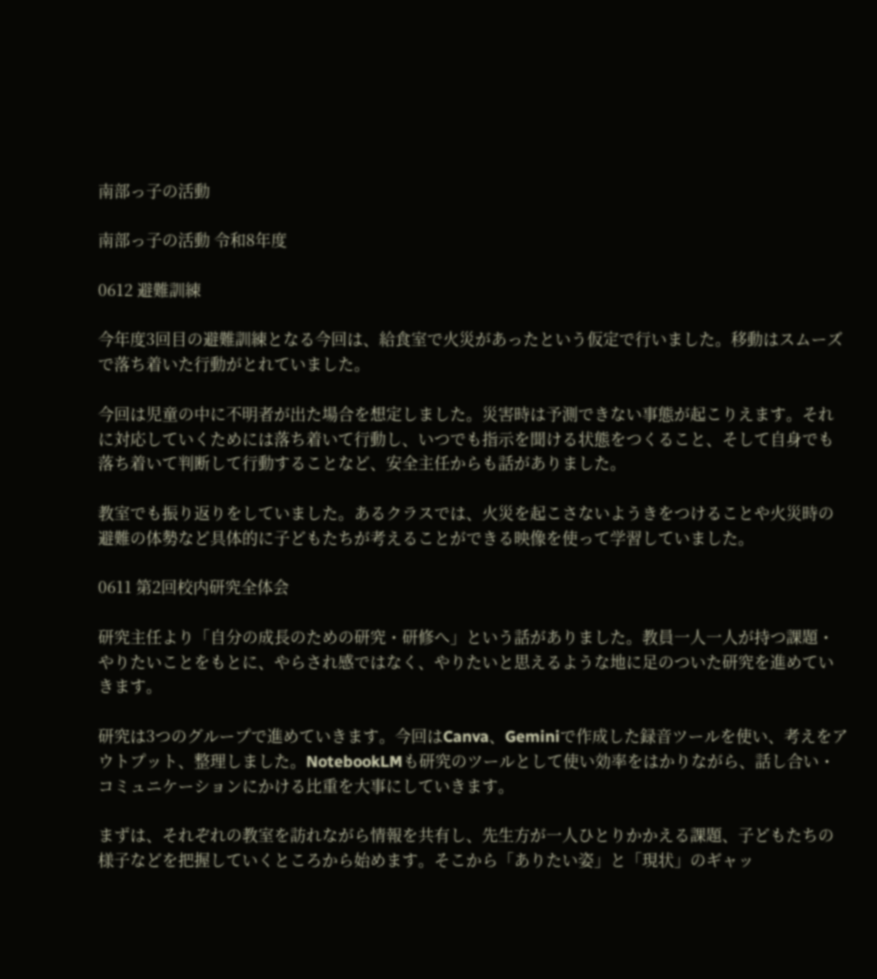南部っ子の活動

南部っ子の活動 令和8年度

0612 避難訓練

今年度3回目の避難訓練となる今回は、給食室で火災があったという仮定で行いました。移動はスムーズで落ち着いた行動がとれていました。

今回は児童の中に不明者が出た場合を想定しました。災害時は予測できない事態が起こりえます。それに対応していくためには落ち着いて行動し、いつでも指示を聞ける状態をつくること、そして自身でも落ち着いて判断して行動することなど、安全主任からも話がありました。

教室でも振り返りをしていました。あるクラスでは、火災を起こさないようきをつけることや火災時の避難の体勢など具体的に子どもたちが考えることができる映像を使って学習していました。

0611 第2回校内研究全体会

研究主任より「自分の成長のための研究・研修へ」という話がありました。教員一人一人が持つ課題・やりたいことをもとに、やらされ感ではなく、やりたいと思えるような地に足のついた研究を進めていきます。

研究は3つのグループで進めていきます。今回はCanva、Geminiで作成した録音ツールを使い、考えをアウトプット、整理しました。NotebookLMも研究のツールとして使い効率をはかりながら、話し合い・コミュニケーションにかける比重を大事にしていきます。

まずは、それぞれの教室を訪れながら情報を共有し、先生方が一人ひとりかかえる課題、子どもたちの様子などを把握していくところから始めます。そこから「ありたい姿」と「現状」のギャッ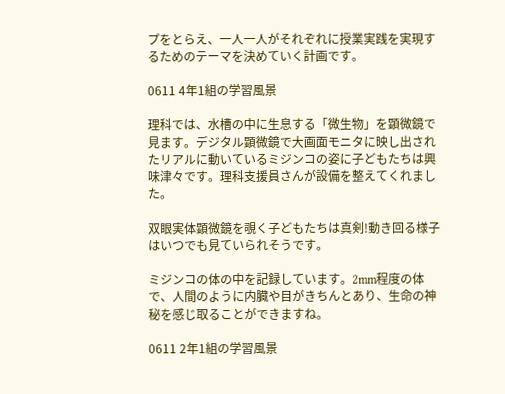プをとらえ、一人一人がそれぞれに授業実践を実現するためのテーマを決めていく計画です。

0611 4年1組の学習風景

理科では、水槽の中に生息する「微生物」を顕微鏡で見ます。デジタル顕微鏡で大画面モニタに映し出されたリアルに動いているミジンコの姿に子どもたちは興味津々です。理科支援員さんが設備を整えてくれました。

双眼実体顕微鏡を覗く子どもたちは真剣!動き回る様子はいつでも見ていられそうです。

ミジンコの体の中を記録しています。2mm程度の体で、人間のように内臓や目がきちんとあり、生命の神秘を感じ取ることができますね。

0611 2年1組の学習風景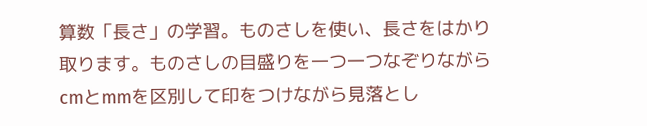算数「長さ」の学習。ものさしを使い、長さをはかり取ります。ものさしの目盛りを一つ一つなぞりながらcmとmmを区別して印をつけながら見落とし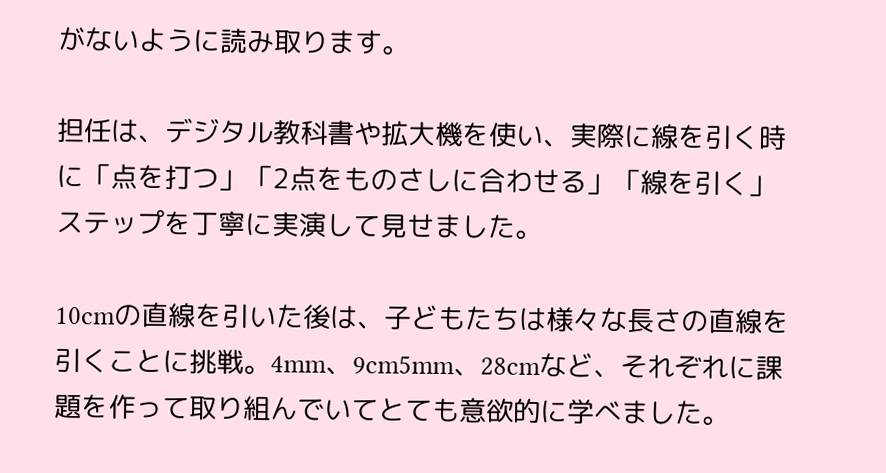がないように読み取ります。

担任は、デジタル教科書や拡大機を使い、実際に線を引く時に「点を打つ」「2点をものさしに合わせる」「線を引く」ステップを丁寧に実演して見せました。

10cmの直線を引いた後は、子どもたちは様々な長さの直線を引くことに挑戦。4mm、9cm5mm、28cmなど、それぞれに課題を作って取り組んでいてとても意欲的に学べました。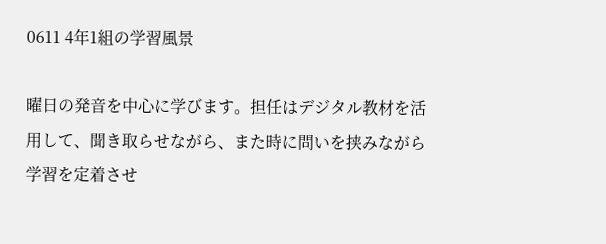0611 4年1組の学習風景

曜日の発音を中心に学びます。担任はデジタル教材を活用して、聞き取らせながら、また時に問いを挟みながら学習を定着させ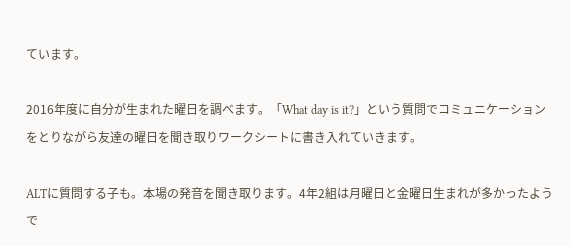ています。

2016年度に自分が生まれた曜日を調べます。「What day is it?」という質問でコミュニケーションをとりながら友達の曜日を聞き取りワークシートに書き入れていきます。

ALTに質問する子も。本場の発音を聞き取ります。4年2組は月曜日と金曜日生まれが多かったようで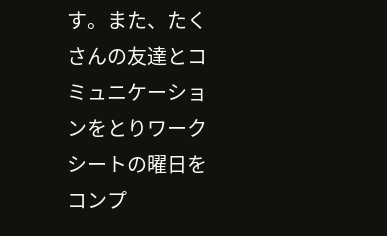す。また、たくさんの友達とコミュニケーションをとりワークシートの曜日をコンプ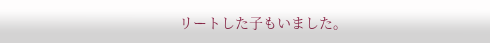リートした子もいました。